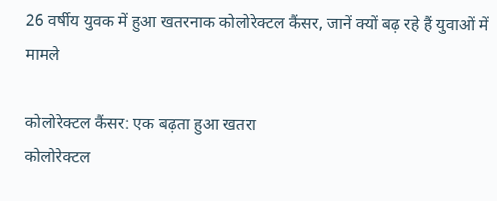26 वर्षीय युवक में हुआ खतरनाक कोलोरेक्टल कैंसर, जानें क्यों बढ़ रहे हैं युवाओं में मामले

कोलोरेक्टल कैंसर: एक बढ़ता हुआ खतरा
कोलोरेक्टल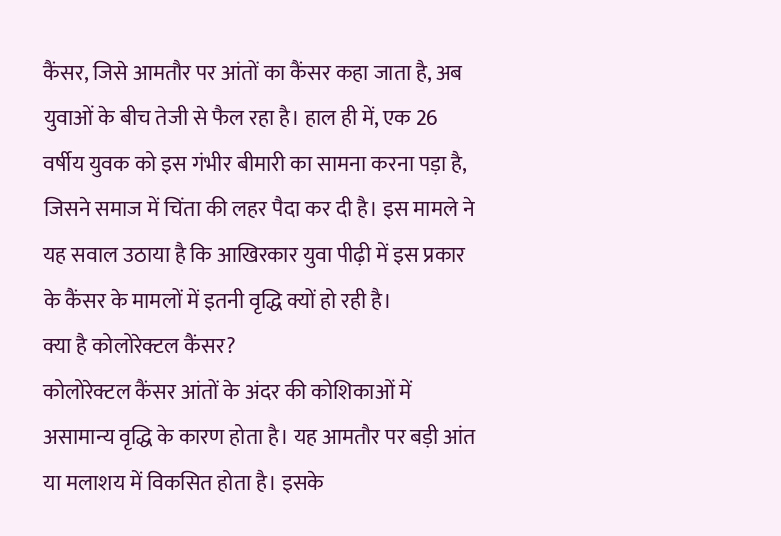कैंसर, जिसे आमतौर पर आंतों का कैंसर कहा जाता है, अब युवाओं के बीच तेजी से फैल रहा है। हाल ही में, एक 26 वर्षीय युवक को इस गंभीर बीमारी का सामना करना पड़ा है, जिसने समाज में चिंता की लहर पैदा कर दी है। इस मामले ने यह सवाल उठाया है कि आखिरकार युवा पीढ़ी में इस प्रकार के कैंसर के मामलों में इतनी वृद्धि क्यों हो रही है।
क्या है कोलोरेक्टल कैंसर?
कोलोरेक्टल कैंसर आंतों के अंदर की कोशिकाओं में असामान्य वृद्धि के कारण होता है। यह आमतौर पर बड़ी आंत या मलाशय में विकसित होता है। इसके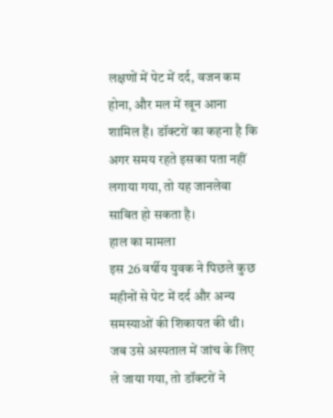लक्षणों में पेट में दर्द, वजन कम होना, और मल में खून आना शामिल हैं। डॉक्टरों का कहना है कि अगर समय रहते इसका पता नहीं लगाया गया, तो यह जानलेवा साबित हो सकता है।
हाल का मामला
इस 26 वर्षीय युवक ने पिछले कुछ महीनों से पेट में दर्द और अन्य समस्याओं की शिकायत की थी। जब उसे अस्पताल में जांच के लिए ले जाया गया, तो डॉक्टरों ने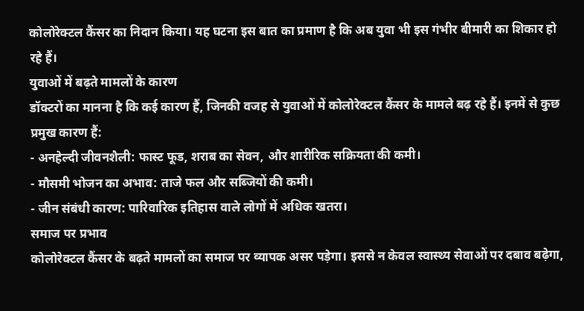कोलोरेक्टल कैंसर का निदान किया। यह घटना इस बात का प्रमाण है कि अब युवा भी इस गंभीर बीमारी का शिकार हो रहे हैं।
युवाओं में बढ़ते मामलों के कारण
डॉक्टरों का मानना है कि कई कारण हैं, जिनकी वजह से युवाओं में कोलोरेक्टल कैंसर के मामले बढ़ रहे हैं। इनमें से कुछ प्रमुख कारण हैं:
- अनहेल्दी जीवनशैली: फास्ट फूड, शराब का सेवन, और शारीरिक सक्रियता की कमी।
- मौसमी भोजन का अभाव: ताजे फल और सब्जियों की कमी।
- जीन संबंधी कारण: पारिवारिक इतिहास वाले लोगों में अधिक खतरा।
समाज पर प्रभाव
कोलोरेक्टल कैंसर के बढ़ते मामलों का समाज पर व्यापक असर पड़ेगा। इससे न केवल स्वास्थ्य सेवाओं पर दबाव बढ़ेगा,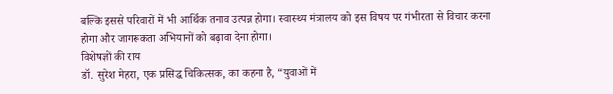बल्कि इससे परिवारों में भी आर्थिक तनाव उत्पन्न होगा। स्वास्थ्य मंत्रालय को इस विषय पर गंभीरता से विचार करना होगा और जागरूकता अभियानों को बढ़ावा देना होगा।
विशेषज्ञों की राय
डॉ. सुरेश मेहरा, एक प्रसिद्ध चिकित्सक, का कहना है, “युवाओं में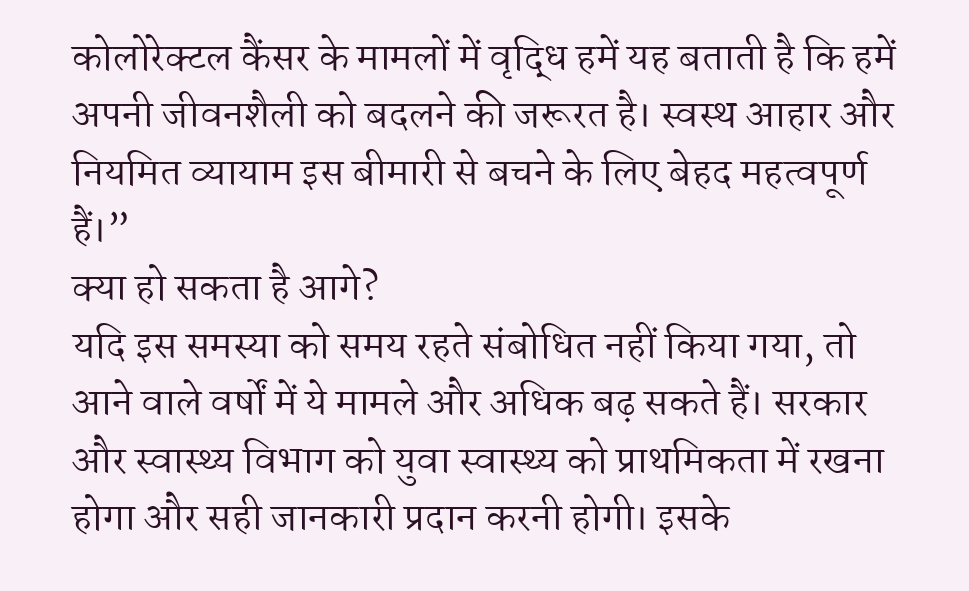कोलोरेक्टल कैंसर के मामलों में वृद्धि हमें यह बताती है कि हमें अपनी जीवनशैली को बदलने की जरूरत है। स्वस्थ आहार और नियमित व्यायाम इस बीमारी से बचने के लिए बेहद महत्वपूर्ण हैं।”
क्या हो सकता है आगे?
यदि इस समस्या को समय रहते संबोधित नहीं किया गया, तो आने वाले वर्षों में ये मामले और अधिक बढ़ सकते हैं। सरकार और स्वास्थ्य विभाग को युवा स्वास्थ्य को प्राथमिकता में रखना होगा और सही जानकारी प्रदान करनी होगी। इसके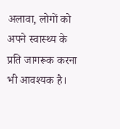अलावा, लोगों को अपने स्वास्थ्य के प्रति जागरूक करना भी आवश्यक है।